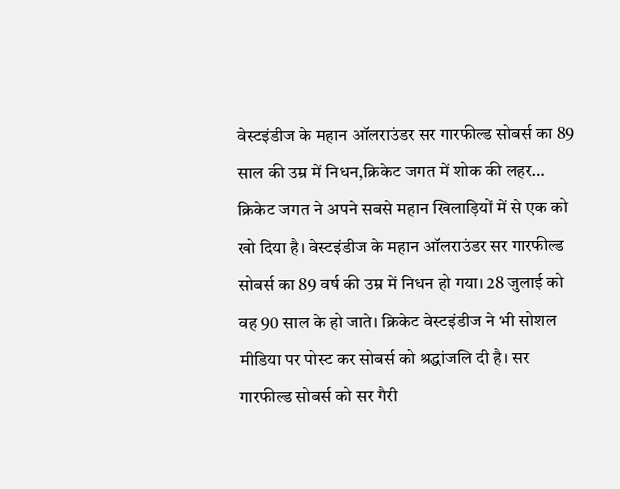वेस्टइंडीज के महान ऑलराउंडर सर गारफील्ड सोबर्स का 89 साल की उम्र में निधन,क्रिकेट जगत में शोक की लहर…
क्रिकेट जगत ने अपने सबसे महान खिलाड़ियों में से एक को खो दिया है। वेस्टइंडीज के महान ऑलराउंडर सर गारफील्ड सोबर्स का 89 वर्ष की उम्र में निधन हो गया। 28 जुलाई को वह 90 साल के हो जाते। क्रिकेट वेस्टइंडीज ने भी सोशल मीडिया पर पोस्ट कर सोबर्स को श्रद्धांजलि दी है। सर गारफील्ड सोबर्स को सर गैरी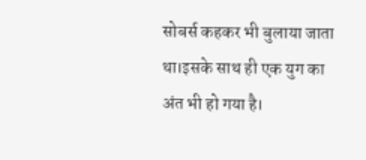सोबर्स कहकर भी बुलाया जाता था।इसके साथ ही एक युग का अंत भी हो गया है।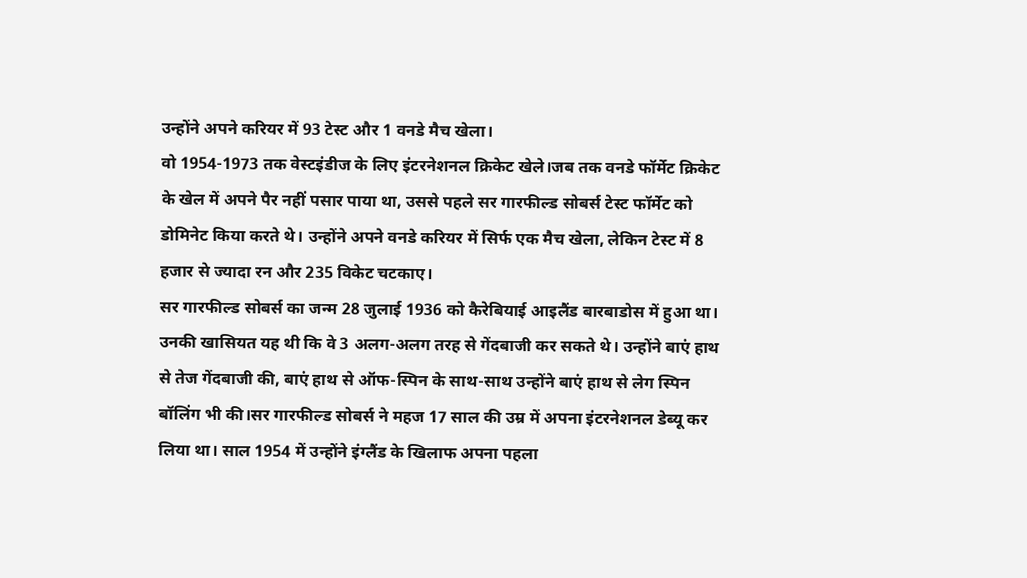उन्होंने अपने करियर में 93 टेस्ट और 1 वनडे मैच खेला।
वो 1954-1973 तक वेस्टइंडीज के लिए इंटरनेशनल क्रिकेट खेले।जब तक वनडे फॉर्मेट क्रिकेट के खेल में अपने पैर नहीं पसार पाया था, उससे पहले सर गारफील्ड सोबर्स टेस्ट फॉर्मेट को डोमिनेट किया करते थे। उन्होंने अपने वनडे करियर में सिर्फ एक मैच खेला, लेकिन टेस्ट में 8 हजार से ज्यादा रन और 235 विकेट चटकाए।
सर गारफील्ड सोबर्स का जन्म 28 जुलाई 1936 को कैरेबियाई आइलैंड बारबाडोस में हुआ था। उनकी खासियत यह थी कि वे 3 अलग-अलग तरह से गेंदबाजी कर सकते थे। उन्होंने बाएं हाथ से तेज गेंदबाजी की, बाएं हाथ से ऑफ-स्पिन के साथ-साथ उन्होंने बाएं हाथ से लेग स्पिन बॉलिंग भी की।सर गारफील्ड सोबर्स ने महज 17 साल की उम्र में अपना इंटरनेशनल डेब्यू कर लिया था। साल 1954 में उन्होंने इंग्लैंड के खिलाफ अपना पहला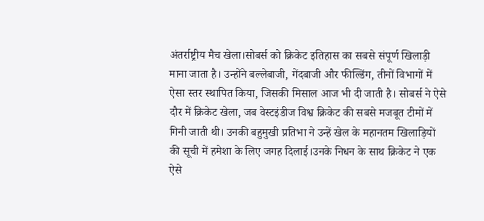अंतर्राष्ट्रीय मैच खेला।सोबर्स को क्रिकेट इतिहास का सबसे संपूर्ण खिलाड़ी माना जाता है। उन्होंने बल्लेबाजी, गेंदबाजी और फील्डिंग, तीनों विभागों में ऐसा स्तर स्थापित किया, जिसकी मिसाल आज भी दी जाती है। सोबर्स ने ऐसे दौर में क्रिकेट खेला, जब वेस्टइंडीज विश्व क्रिकेट की सबसे मजबूत टीमों में गिनी जाती थी। उनकी बहुमुखी प्रतिभा ने उन्हें खेल के महानतम खिलाड़ियों की सूची में हमेशा के लिए जगह दिलाई।उनके निधन के साथ क्रिकेट ने एक ऐसे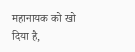महानायक को खो दिया है,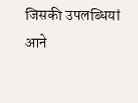जिसकी उपलब्धियां आने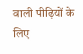वाली पीढ़ियों के लिए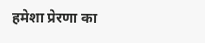हमेशा प्रेरणा का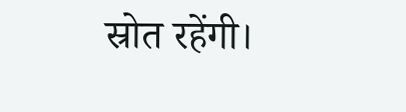स्रोत रहेंगी।